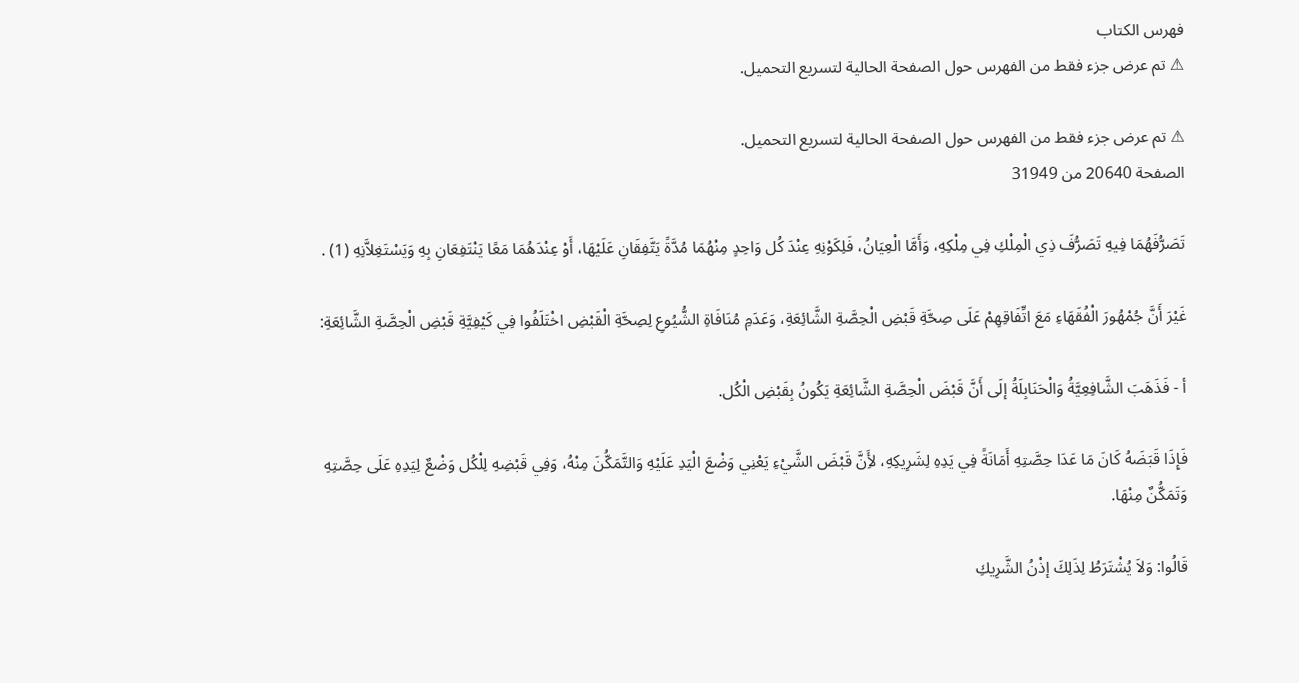فهرس الكتاب
⚠ تم عرض جزء فقط من الفهرس حول الصفحة الحالية لتسريع التحميل.

⚠ تم عرض جزء فقط من الفهرس حول الصفحة الحالية لتسريع التحميل.
الصفحة 20640 من 31949

تَصَرُّفَهُمَا فِيهِ تَصَرُّفَ ذِي الْمِلْكِ فِي مِلْكِهِ، وَأَمَّا الْعِيَانُ، فَلِكَوْنِهِ عِنْدَ كُل وَاحِدٍ مِنْهُمَا مُدَّةً يَتَّفِقَانِ عَلَيْهَا، أَوْ عِنْدَهُمَا مَعًا يَنْتَفِعَانِ بِهِ وَيَسْتَغِلاَّنِهِ (1) .

غَيْرَ أَنَّ جُمْهُورَ الْفُقَهَاءِ مَعَ اتِّفَاقِهِمْ عَلَى صِحَّةِ قَبْضِ الْحِصَّةِ الشَّائِعَةِ، وَعَدَمِ مُنَافَاةِ الشُّيُوعِ لِصِحَّةِ الْقَبْضِ اخْتَلَفُوا فِي كَيْفِيَّةِ قَبْضِ الْحِصَّةِ الشَّائِعَةِ:

أ - فَذَهَبَ الشَّافِعِيَّةُ وَالْحَنَابِلَةُ إلَى أَنَّ قَبْضَ الْحِصَّةِ الشَّائِعَةِ يَكُونُ بِقَبْضِ الْكُل.

فَإِذَا قَبَضَهُ كَانَ مَا عَدَا حِصَّتِهِ أَمَانَةً فِي يَدِهِ لِشَرِيكِهِ، لأَِنَّ قَبْضَ الشَّيْءِ يَعْنِي وَضْعَ الْيَدِ عَلَيْهِ وَالتَّمَكُّنَ مِنْهُ، وَفِي قَبْضِهِ لِلْكُل وَضْعٌ لِيَدِهِ عَلَى حِصَّتِهِ وَتَمَكُّنٌ مِنْهَا.

قَالُوا: وَلاَ يُشْتَرَطُ لِذَلِكَ إذْنُ الشَّرِيكِ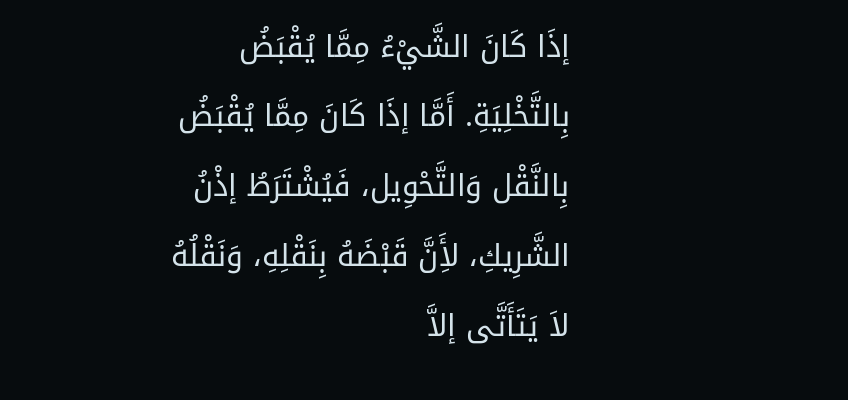إذَا كَانَ الشَّيْءُ مِمَّا يُقْبَضُ بِالتَّخْلِيَةِ. أَمَّا إذَا كَانَ مِمَّا يُقْبَضُ بِالنَّقْل وَالتَّحْوِيل، فَيُشْتَرَطُ إذْنُ الشَّرِيكِ، لأَِنَّ قَبْضَهُ بِنَقْلِهِ، وَنَقْلُهُ لاَ يَتَأَتَّى إلاَّ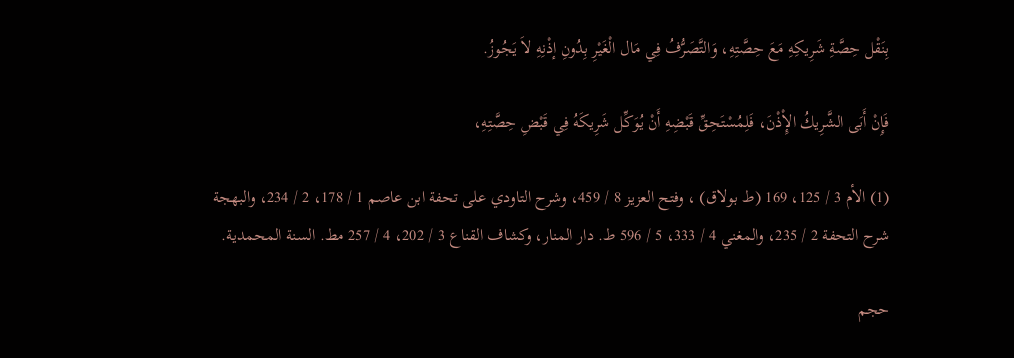بِنَقْل حِصَّةِ شَرِيكِهِ مَعَ حِصَّتِهِ، وَالتَّصَرُّفُ فِي مَال الْغَيْرِ بِدُونِ إذْنِهِ لاَ يَجُوزُ.

فَإِنْ أَبَى الشَّرِيكُ الإِْذْنَ، فَلِمُسْتَحِقِّ قَبْضِهِ أَنْ يُوَكِّل شَرِيكَهُ فِي قَبْضِ حِصَّتِهِ،

(1) الأم 3 / 125، 169 (ط بولاق) ، وفتح العزيز 8 / 459، وشرح التاودي على تحفة ابن عاصم 1 / 178، 2 / 234، والبهجة شرح التحفة 2 / 235، والمغني 4 / 333، 5 / 596 ط. دار المنار، وكشاف القناع 3 / 202، 4 / 257 مط. السنة المحمدية.

حجم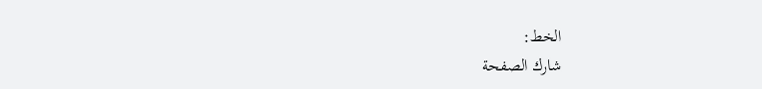الخط:
شارك الصفحة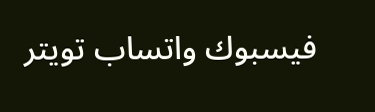فيسبوك واتساب تويتر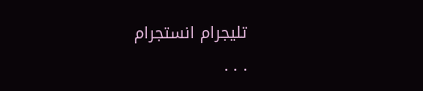تليجرام انستجرام
. . .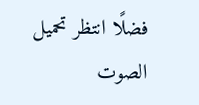فضلًا انتظر تحميل الصوت